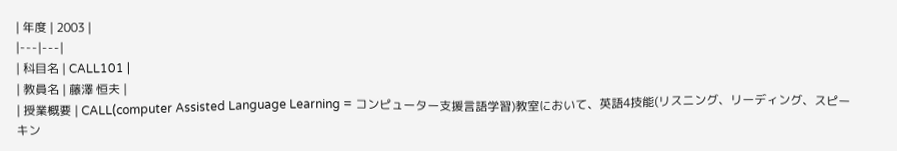| 年度 | 2003 |
|---|---|
| 科目名 | CALL101 |
| 教員名 | 藤澤 恒夫 |
| 授業概要 | CALL(computer Assisted Language Learning = コンピューター支援言語学習)教室において、英語4技能(リスニング、リーディング、スピーキン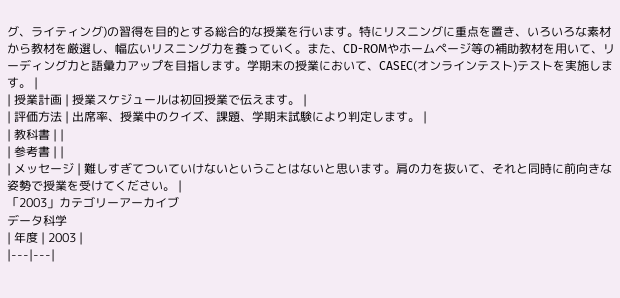グ、ライティング)の習得を目的とする総合的な授業を行います。特にリスニングに重点を置き、いろいろな素材から教材を厳選し、幅広いリスニング力を養っていく。また、CD-ROMやホームページ等の補助教材を用いて、リーディング力と語彙力アップを目指します。学期末の授業において、CASEC(オンラインテスト)テストを実施します。 |
| 授業計画 | 授業スケジュールは初回授業で伝えます。 |
| 評価方法 | 出席率、授業中のクイズ、課題、学期末試験により判定します。 |
| 教科書 | |
| 参考書 | |
| メッセージ | 難しすぎてついていけないということはないと思います。肩の力を抜いて、それと同時に前向きな姿勢で授業を受けてください。 |
「2003」カテゴリーアーカイブ
データ科学
| 年度 | 2003 |
|---|---|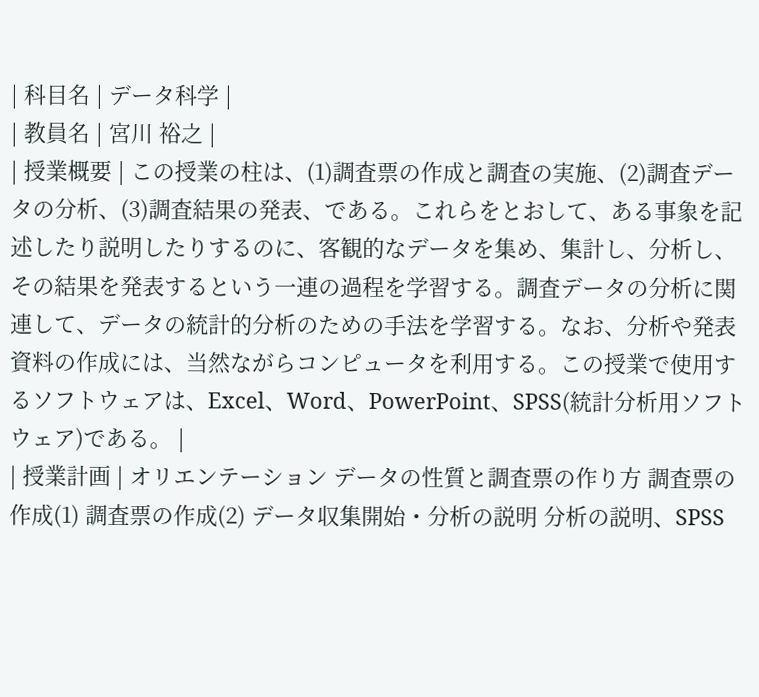| 科目名 | データ科学 |
| 教員名 | 宮川 裕之 |
| 授業概要 | この授業の柱は、(1)調査票の作成と調査の実施、(2)調査データの分析、(3)調査結果の発表、である。これらをとおして、ある事象を記述したり説明したりするのに、客観的なデータを集め、集計し、分析し、その結果を発表するという一連の過程を学習する。調査データの分析に関連して、データの統計的分析のための手法を学習する。なお、分析や発表資料の作成には、当然ながらコンピュータを利用する。この授業で使用するソフトウェアは、Excel、Word、PowerPoint、SPSS(統計分析用ソフトウェア)である。 |
| 授業計画 | オリエンテーション データの性質と調査票の作り方 調査票の作成(1) 調査票の作成(2) データ収集開始・分析の説明 分析の説明、SPSS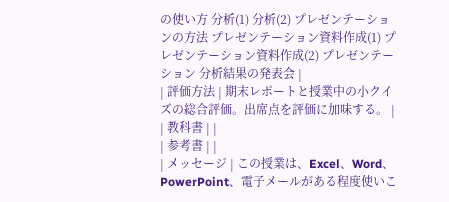の使い方 分析(1) 分析(2) プレゼンテーションの方法 プレゼンテーション資料作成(1) プレゼンテーション資料作成(2) プレゼンテーション 分析結果の発表会 |
| 評価方法 | 期末レポートと授業中の小クイズの総合評価。出席点を評価に加味する。 |
| 教科書 | |
| 参考書 | |
| メッセージ | この授業は、Excel、Word、PowerPoint、電子メールがある程度使いこ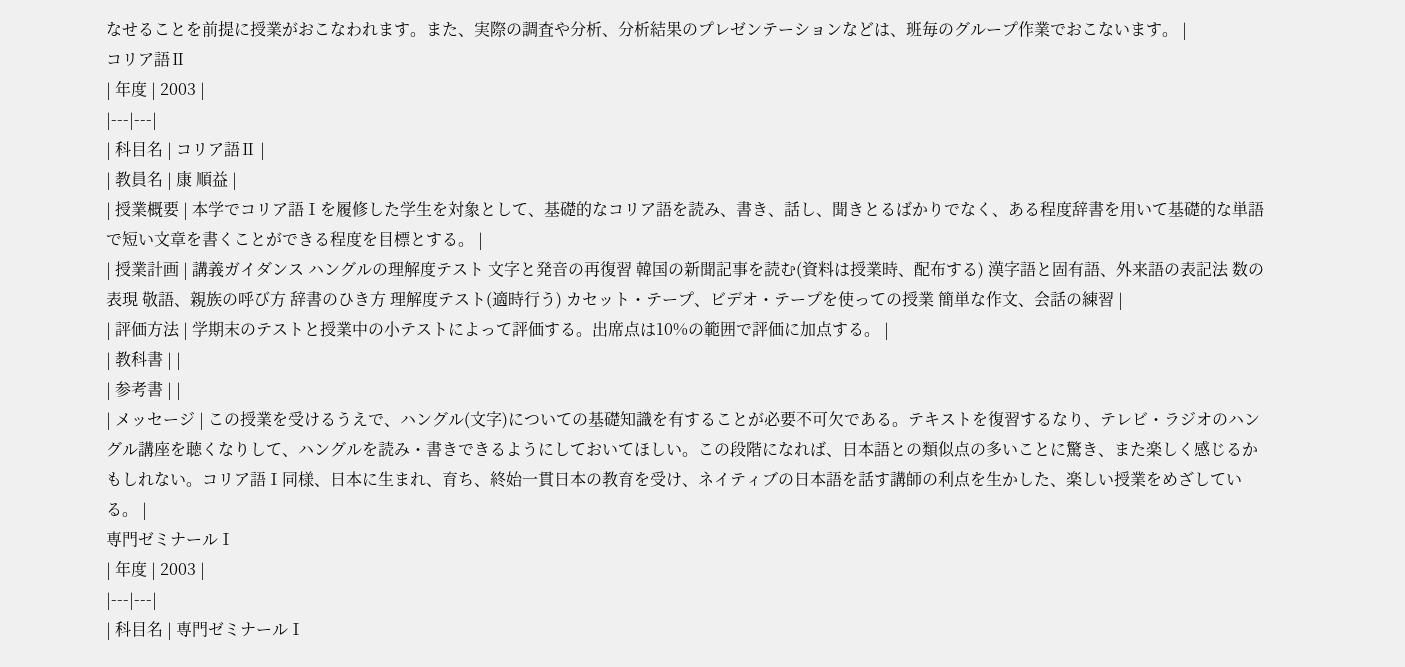なせることを前提に授業がおこなわれます。また、実際の調査や分析、分析結果のプレゼンテーションなどは、班毎のグループ作業でおこないます。 |
コリア語Ⅱ
| 年度 | 2003 |
|---|---|
| 科目名 | コリア語Ⅱ |
| 教員名 | 康 順益 |
| 授業概要 | 本学でコリア語Ⅰを履修した学生を対象として、基礎的なコリア語を読み、書き、話し、聞きとるばかりでなく、ある程度辞書を用いて基礎的な単語で短い文章を書くことができる程度を目標とする。 |
| 授業計画 | 講義ガイダンス ハングルの理解度テスト 文字と発音の再復習 韓国の新聞記事を読む(資料は授業時、配布する) 漢字語と固有語、外来語の表記法 数の表現 敬語、親族の呼び方 辞書のひき方 理解度テスト(適時行う) カセット・テープ、ビデオ・テープを使っての授業 簡単な作文、会話の練習 |
| 評価方法 | 学期末のテストと授業中の小テストによって評価する。出席点は10%の範囲で評価に加点する。 |
| 教科書 | |
| 参考書 | |
| メッセージ | この授業を受けるうえで、ハングル(文字)についての基礎知識を有することが必要不可欠である。テキストを復習するなり、テレビ・ラジオのハングル講座を聴くなりして、ハングルを読み・書きできるようにしておいてほしい。この段階になれば、日本語との類似点の多いことに驚き、また楽しく感じるかもしれない。コリア語Ⅰ同様、日本に生まれ、育ち、終始一貫日本の教育を受け、ネイティブの日本語を話す講師の利点を生かした、楽しい授業をめざしている。 |
専門ゼミナールⅠ
| 年度 | 2003 |
|---|---|
| 科目名 | 専門ゼミナールⅠ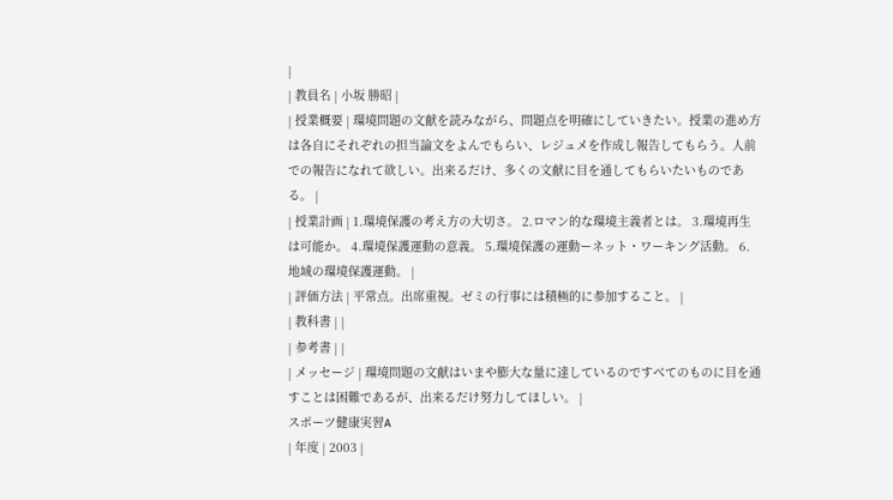|
| 教員名 | 小坂 勝昭 |
| 授業概要 | 環境問題の文献を読みながら、問題点を明確にしていきたい。授業の進め方は各自にそれぞれの担当論文をよんでもらい、レジュメを作成し報告してもらう。人前での報告になれて欲しい。出来るだけ、多くの文献に目を通してもらいたいものである。 |
| 授業計画 | 1.環境保護の考え方の大切さ。 2.ロマン的な環境主義者とは。 3.環境再生は可能か。 4.環境保護運動の意義。 5.環境保護の運動ーネット・ワーキング活動。 6.地域の環境保護運動。 |
| 評価方法 | 平常点。出席重視。ゼミの行事には積極的に参加すること。 |
| 教科書 | |
| 参考書 | |
| メッセージ | 環境問題の文献はいまや膨大な量に達しているのですべてのものに目を通すことは困難であるが、出来るだけ努力してほしい。 |
スポーツ健康実習A
| 年度 | 2003 |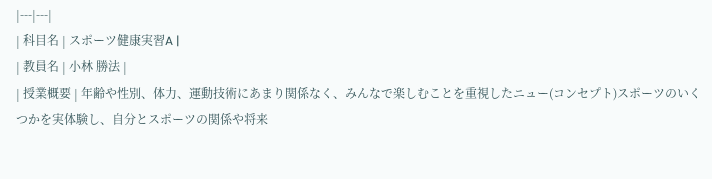|---|---|
| 科目名 | スポーツ健康実習A |
| 教員名 | 小林 勝法 |
| 授業概要 | 年齢や性別、体力、運動技術にあまり関係なく、みんなで楽しむことを重視したニュー(コンセプト)スポーツのいくつかを実体験し、自分とスポーツの関係や将来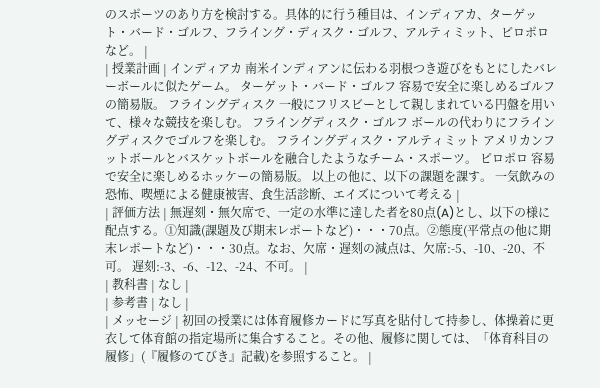のスポーツのあり方を検討する。具体的に行う種目は、インディアカ、ターゲット・バード・ゴルフ、フライング・ディスク・ゴルフ、アルティミット、ピロポロなど。 |
| 授業計画 | インディアカ 南米インディアンに伝わる羽根つき遊びをもとにしたバレーボールに似たゲーム。 ターゲット・バード・ゴルフ 容易で安全に楽しめるゴルフの簡易版。 フライングディスク 一般にフリスビーとして親しまれている円盤を用いて、様々な競技を楽しむ。 フライングディスク・ゴルフ ボールの代わりにフライングディスクでゴルフを楽しむ。 フライングディスク・アルティミット アメリカンフットボールとバスケットボールを融合したようなチーム・スポーツ。 ピロポロ 容易で安全に楽しめるホッケーの簡易版。 以上の他に、以下の課題を課す。 一気飲みの恐怖、喫煙による健康被害、食生活診断、エイズについて考える |
| 評価方法 | 無遅刻・無欠席で、一定の水準に達した者を80点(A)とし、以下の様に配点する。①知識(課題及び期末レポートなど)・・・70点。②態度(平常点の他に期末レポートなど)・・・30点。なお、欠席・遅刻の減点は、欠席:-5、-10、-20、不可。 遅刻:-3、-6、-12、-24、不可。 |
| 教科書 | なし |
| 参考書 | なし |
| メッセージ | 初回の授業には体育履修カードに写真を貼付して持参し、体操着に更衣して体育館の指定場所に集合すること。その他、履修に関しては、「体育科目の履修」(『履修のてびき』記載)を参照すること。 |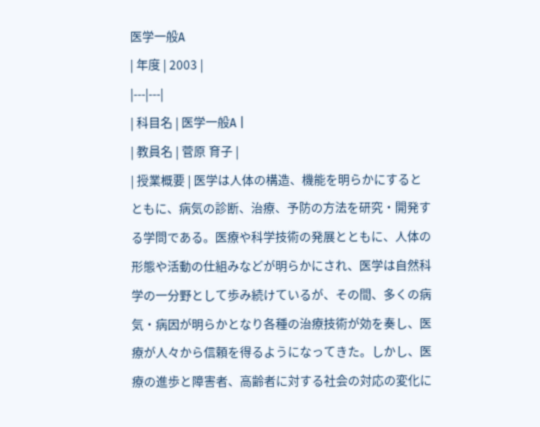医学一般A
| 年度 | 2003 |
|---|---|
| 科目名 | 医学一般A |
| 教員名 | 菅原 育子 |
| 授業概要 | 医学は人体の構造、機能を明らかにするとともに、病気の診断、治療、予防の方法を研究・開発する学問である。医療や科学技術の発展とともに、人体の形態や活動の仕組みなどが明らかにされ、医学は自然科学の一分野として歩み続けているが、その間、多くの病気・病因が明らかとなり各種の治療技術が効を奏し、医療が人々から信頼を得るようになってきた。しかし、医療の進歩と障害者、高齢者に対する社会の対応の変化に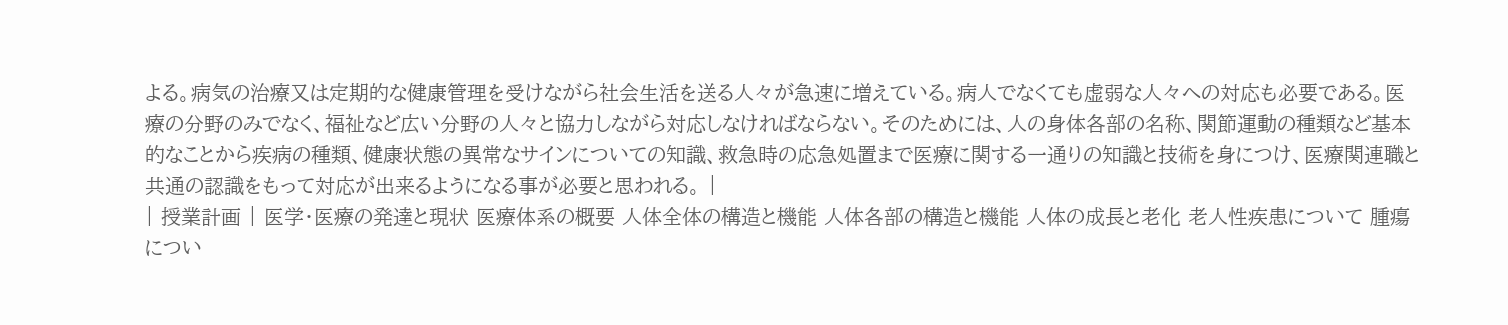よる。病気の治療又は定期的な健康管理を受けながら社会生活を送る人々が急速に増えている。病人でなくても虚弱な人々への対応も必要である。医療の分野のみでなく、福祉など広い分野の人々と協力しながら対応しなければならない。そのためには、人の身体各部の名称、関節運動の種類など基本的なことから疾病の種類、健康状態の異常なサインについての知識、救急時の応急処置まで医療に関する一通りの知識と技術を身につけ、医療関連職と共通の認識をもって対応が出来るようになる事が必要と思われる。 |
| 授業計画 | 医学・医療の発達と現状 医療体系の概要 人体全体の構造と機能 人体各部の構造と機能 人体の成長と老化 老人性疾患について 腫瘍につい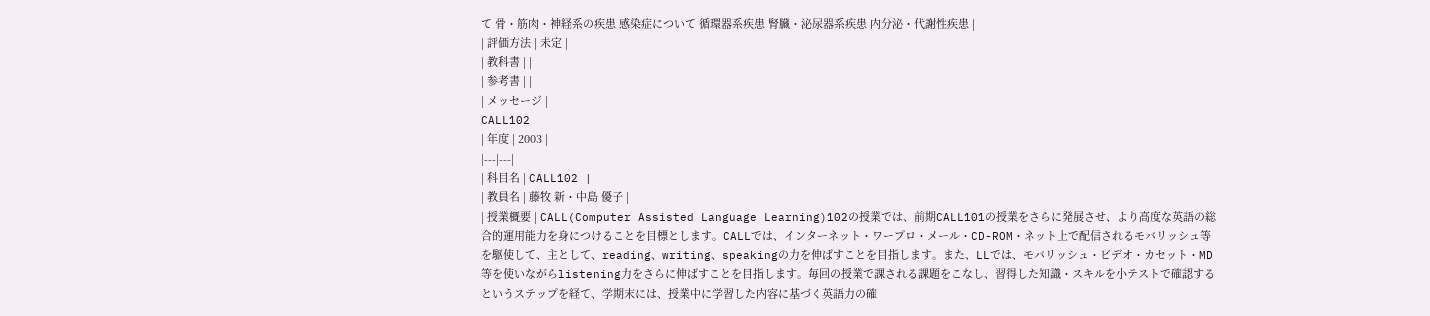て 骨・筋肉・神経系の疾患 感染症について 循環器系疾患 腎臓・泌尿器系疾患 内分泌・代謝性疾患 |
| 評価方法 | 未定 |
| 教科書 | |
| 参考書 | |
| メッセージ |
CALL102
| 年度 | 2003 |
|---|---|
| 科目名 | CALL102 |
| 教員名 | 藤牧 新・中島 優子 |
| 授業概要 | CALL(Computer Assisted Language Learning)102の授業では、前期CALL101の授業をさらに発展させ、より高度な英語の総合的運用能力を身につけることを目標とします。CALLでは、インターネット・ワープロ・メール・CD-ROM・ネット上で配信されるモバリッシュ等を駆使して、主として、reading、writing、speakingの力を伸ばすことを目指します。また、LLでは、モバリッシュ・ビデオ・カセット・MD等を使いながらlistening力をさらに伸ばすことを目指します。毎回の授業で課される課題をこなし、習得した知識・スキルを小テストで確認するというステップを経て、学期末には、授業中に学習した内容に基づく英語力の確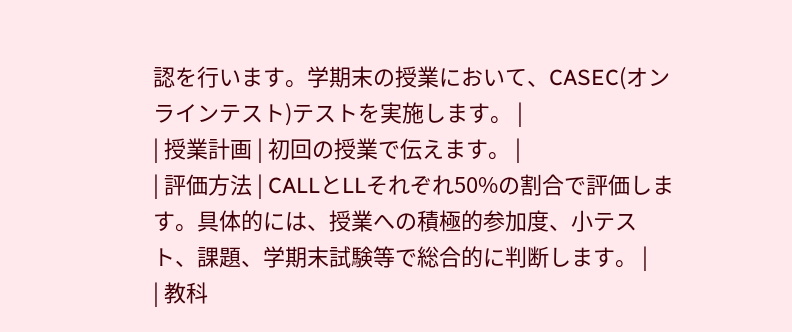認を行います。学期末の授業において、CASEC(オンラインテスト)テストを実施します。 |
| 授業計画 | 初回の授業で伝えます。 |
| 評価方法 | CALLとLLそれぞれ50%の割合で評価します。具体的には、授業への積極的参加度、小テスト、課題、学期末試験等で総合的に判断します。 |
| 教科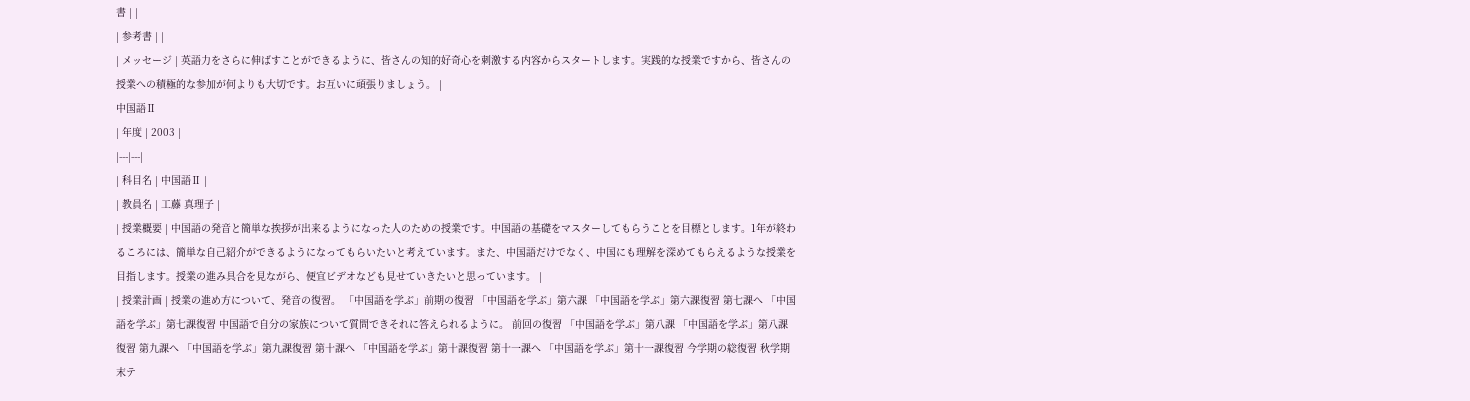書 | |
| 参考書 | |
| メッセージ | 英語力をさらに伸ばすことができるように、皆さんの知的好奇心を刺激する内容からスタートします。実践的な授業ですから、皆さんの授業への積極的な参加が何よりも大切です。お互いに頑張りましょう。 |
中国語Ⅱ
| 年度 | 2003 |
|---|---|
| 科目名 | 中国語Ⅱ |
| 教員名 | 工藤 真理子 |
| 授業概要 | 中国語の発音と簡単な挨拶が出来るようになった人のための授業です。中国語の基礎をマスターしてもらうことを目標とします。1年が終わるころには、簡単な自己紹介ができるようになってもらいたいと考えています。また、中国語だけでなく、中国にも理解を深めてもらえるような授業を目指します。授業の進み具合を見ながら、便宜ビデオなども見せていきたいと思っています。 |
| 授業計画 | 授業の進め方について、発音の復習。 「中国語を学ぶ」前期の復習 「中国語を学ぶ」第六課 「中国語を学ぶ」第六課復習 第七課へ 「中国語を学ぶ」第七課復習 中国語で自分の家族について質問できそれに答えられるように。 前回の復習 「中国語を学ぶ」第八課 「中国語を学ぶ」第八課復習 第九課へ 「中国語を学ぶ」第九課復習 第十課へ 「中国語を学ぶ」第十課復習 第十一課へ 「中国語を学ぶ」第十一課復習 今学期の総復習 秋学期末テ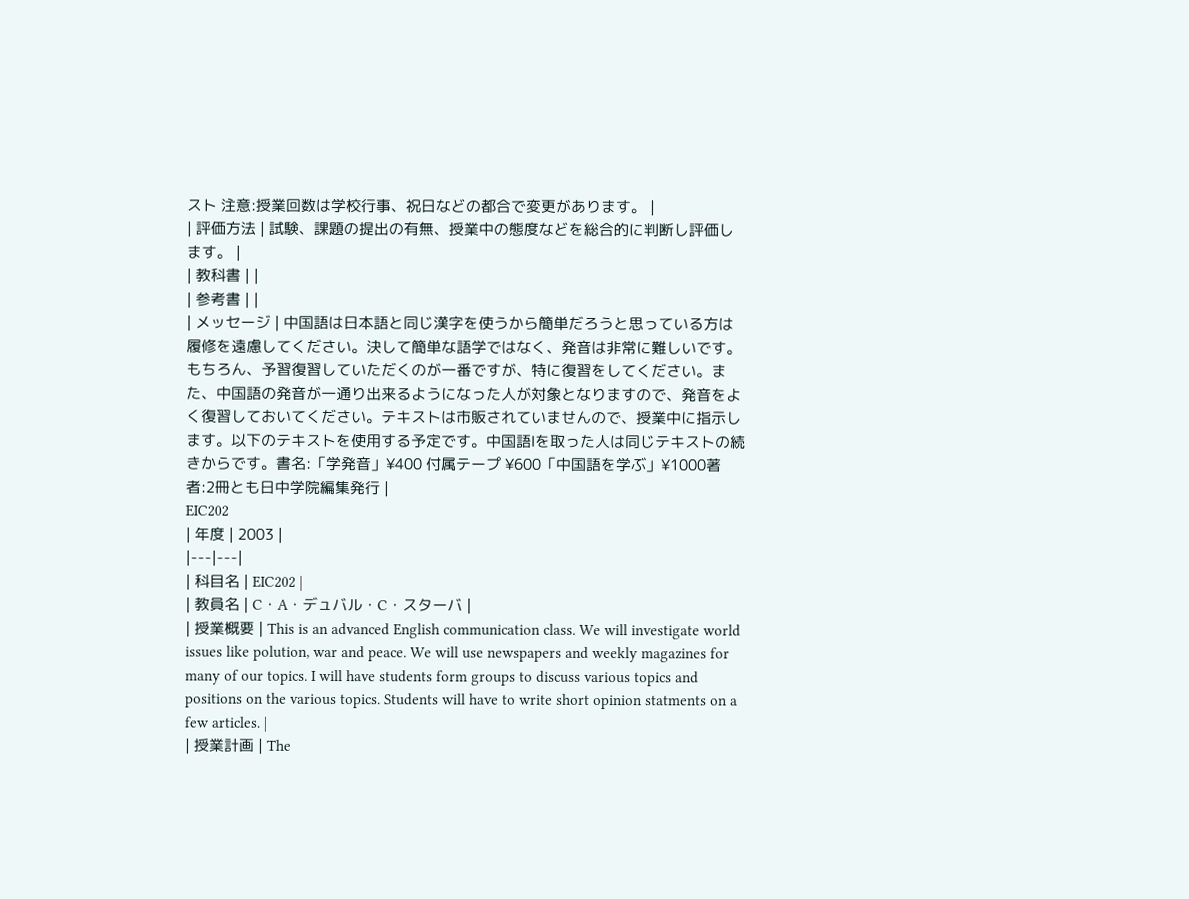スト 注意:授業回数は学校行事、祝日などの都合で変更があります。 |
| 評価方法 | 試験、課題の提出の有無、授業中の態度などを総合的に判断し評価します。 |
| 教科書 | |
| 参考書 | |
| メッセージ | 中国語は日本語と同じ漢字を使うから簡単だろうと思っている方は履修を遠慮してください。決して簡単な語学ではなく、発音は非常に難しいです。もちろん、予習復習していただくのが一番ですが、特に復習をしてください。また、中国語の発音が一通り出来るようになった人が対象となりますので、発音をよく復習しておいてください。テキストは市販されていませんので、授業中に指示します。以下のテキストを使用する予定です。中国語Ⅰを取った人は同じテキストの続きからです。書名:「学発音」¥400 付属テープ ¥600「中国語を学ぶ」¥1000著者:2冊とも日中学院編集発行 |
EIC202
| 年度 | 2003 |
|---|---|
| 科目名 | EIC202 |
| 教員名 | C・A・デュバル・C・スターバ |
| 授業概要 | This is an advanced English communication class. We will investigate world issues like polution, war and peace. We will use newspapers and weekly magazines for many of our topics. I will have students form groups to discuss various topics and positions on the various topics. Students will have to write short opinion statments on a few articles. |
| 授業計画 | The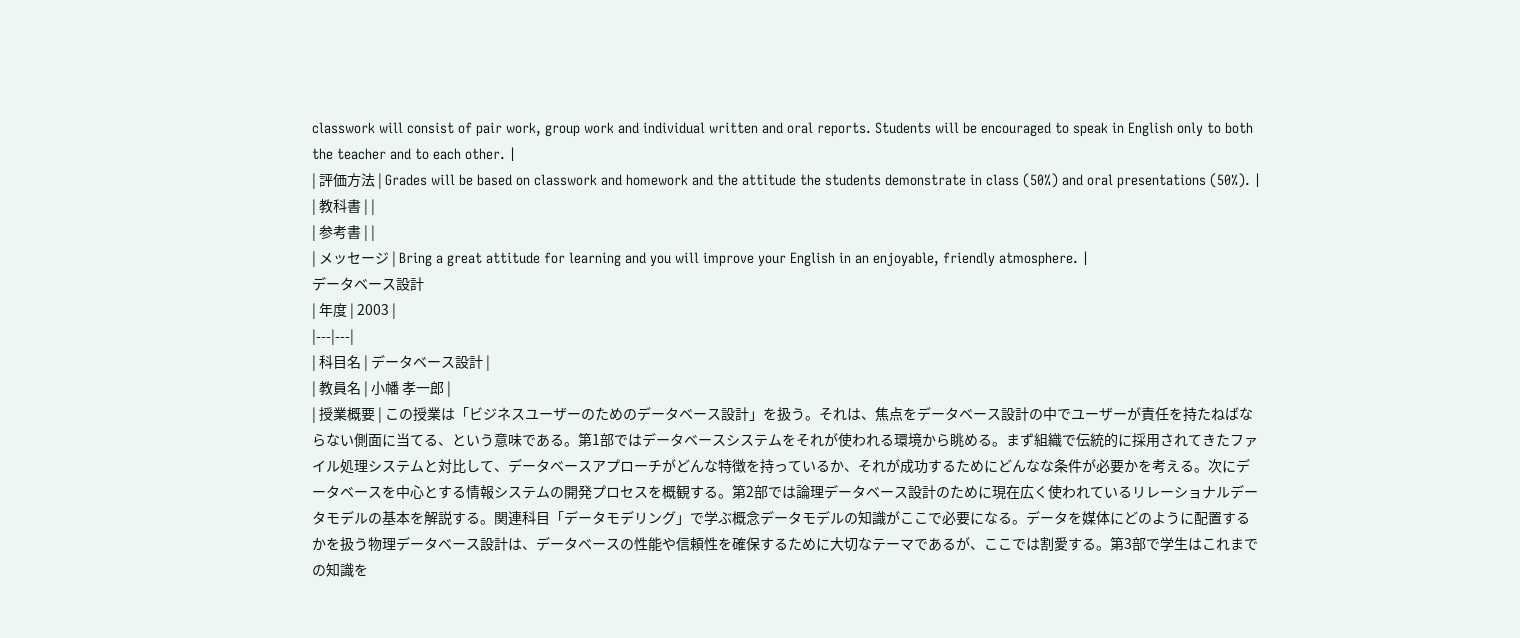classwork will consist of pair work, group work and individual written and oral reports. Students will be encouraged to speak in English only to both the teacher and to each other. |
| 評価方法 | Grades will be based on classwork and homework and the attitude the students demonstrate in class (50%) and oral presentations (50%). |
| 教科書 | |
| 参考書 | |
| メッセージ | Bring a great attitude for learning and you will improve your English in an enjoyable, friendly atmosphere. |
データベース設計
| 年度 | 2003 |
|---|---|
| 科目名 | データベース設計 |
| 教員名 | 小幡 孝一郎 |
| 授業概要 | この授業は「ビジネスユーザーのためのデータベース設計」を扱う。それは、焦点をデータベース設計の中でユーザーが責任を持たねばならない側面に当てる、という意味である。第1部ではデータベースシステムをそれが使われる環境から眺める。まず組織で伝統的に採用されてきたファイル処理システムと対比して、データベースアプローチがどんな特徴を持っているか、それが成功するためにどんなな条件が必要かを考える。次にデータベースを中心とする情報システムの開発プロセスを概観する。第2部では論理データベース設計のために現在広く使われているリレーショナルデータモデルの基本を解説する。関連科目「データモデリング」で学ぶ概念データモデルの知識がここで必要になる。データを媒体にどのように配置するかを扱う物理データベース設計は、データベースの性能や信頼性を確保するために大切なテーマであるが、ここでは割愛する。第3部で学生はこれまでの知識を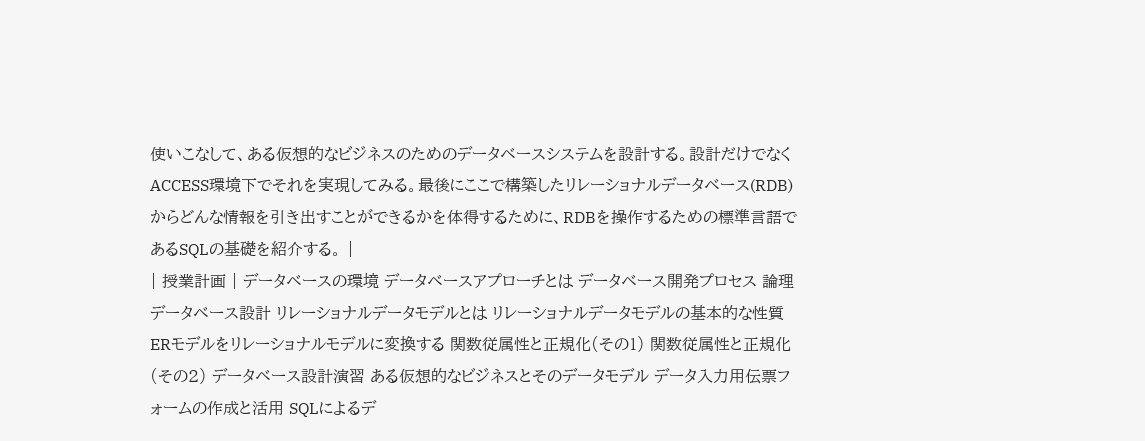使いこなして、ある仮想的なビジネスのためのデータベースシステムを設計する。設計だけでなくACCESS環境下でそれを実現してみる。最後にここで構築したリレーショナルデータベース(RDB)からどんな情報を引き出すことができるかを体得するために、RDBを操作するための標準言語であるSQLの基礎を紹介する。 |
| 授業計画 | データベースの環境 データベースアプローチとは データベース開発プロセス 論理データベース設計 リレーショナルデータモデルとは リレーショナルデータモデルの基本的な性質 ERモデルをリレーショナルモデルに変換する 関数従属性と正規化(その1) 関数従属性と正規化(その2) データベース設計演習 ある仮想的なビジネスとそのデータモデル データ入力用伝票フォームの作成と活用 SQLによるデ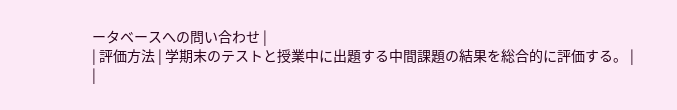ータベースへの問い合わせ |
| 評価方法 | 学期末のテストと授業中に出題する中間課題の結果を総合的に評価する。 |
|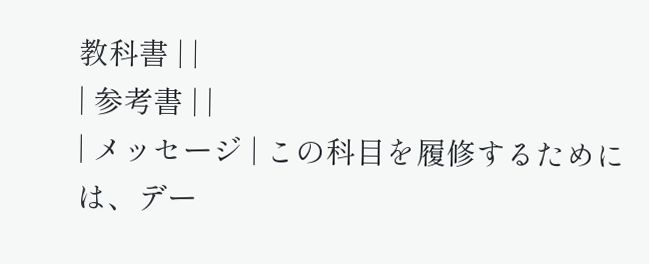教科書 | |
| 参考書 | |
| メッセージ | この科目を履修するためには、デー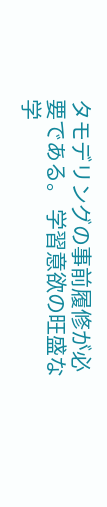タモデリングの事前履修が必要である。 学習意欲の旺盛な学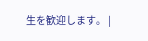生を歓迎します。 |